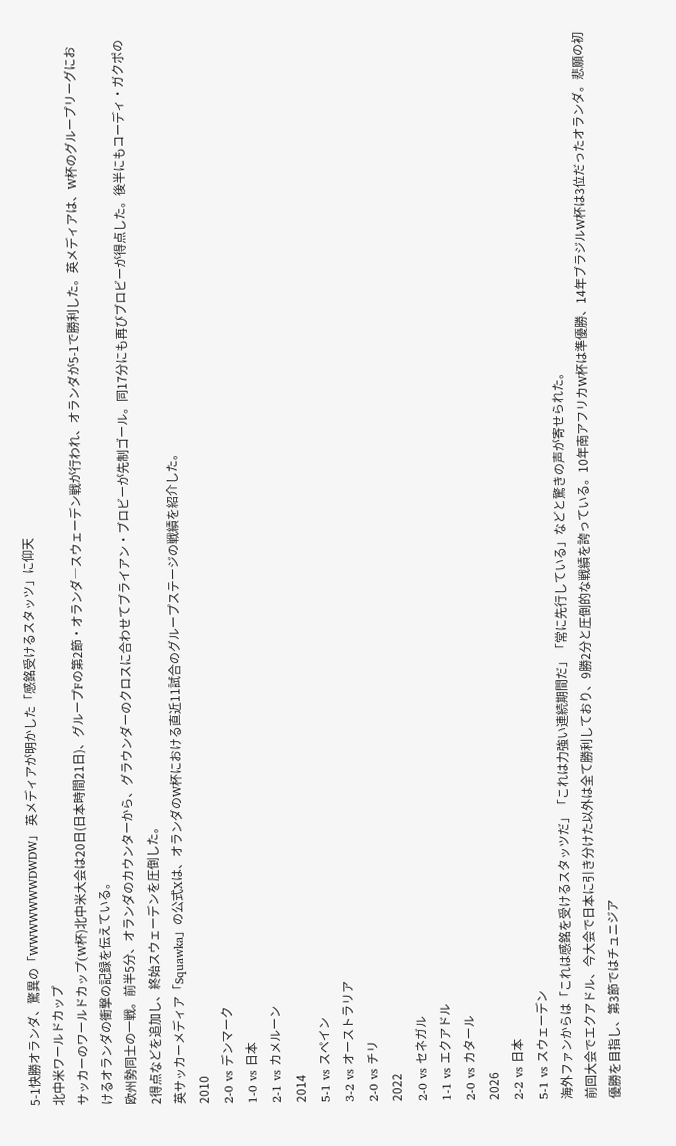5-1快勝オランダ、驚異の「WWWWWWWDWDW」 英メディアが明かした「感銘受けるスタッツ」に仰天
北中米ワールドカップ
サッカーのワールドカップ(W杯)北中米大会は20日(日本時間21日)、グループFの第2節・オランダ―スウェーデン戦が行われ、オランダが5-1で勝利した。英メディアは、W杯のグループリーグにおけるオランダの衝撃の記録を伝えている。
欧州勢同士の一戦。前半5分、オランダのカウンターから、グラウンダーのクロスに合わせてブライアン・ブロビーが先制ゴール。同17分にも再びブロビーが得点した。後半にもコーディ・ガクポの2得点などを追加し、終始スウェーデンを圧倒した。
英サッカーメディア「Squawka」の公式Xは、オランダのW杯における直近11試合のグループステージの戦績を紹介した。
2010
2-0 vs デンマーク
1-0 vs 日本
2-1 vs カメルーン
2014
5-1 vs スペイン
3-2 vs オーストラリア
2-0 vs チリ
2022
2-0 vs セネガル
1-1 vs エクアドル
2-0 vs カタール
2026
2-2 vs 日本
5-1 vs スウェーデン
海外ファンからは「これは感銘を受けるスタッツだ」「これは力強い連続期間だ」「常に先行している」などと驚きの声が寄せられた。
前回大会でエクアドル、今大会で日本に引き分けた以外は全て勝利しており、9勝2分と圧倒的な戦績を誇っている。10年南アフリカW杯は準優勝、14年ブラジルW杯は3位だったオランダ。悲願の初優勝を目指し、第3節ではチュニジア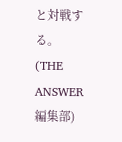と対戦する。
(THE ANSWER編集部)